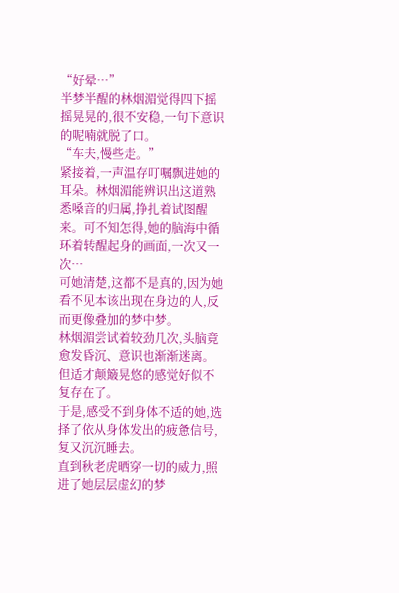“好晕…”
半梦半醒的林烟湄觉得四下摇摇晃晃的,很不安稳,一句下意识的呢喃就脱了口。
“车夫,慢些走。”
紧接着,一声温存叮嘱飘进她的耳朵。林烟湄能辨识出这道熟悉嗓音的归属,挣扎着试图醒来。可不知怎得,她的脑海中循环着转醒起身的画面,一次又一次…
可她清楚,这都不是真的,因为她看不见本该出现在身边的人,反而更像叠加的梦中梦。
林烟湄尝试着较劲几次,头脑竟愈发昏沉、意识也渐渐迷离。
但适才颠簸晃悠的感觉好似不复存在了。
于是,感受不到身体不适的她,选择了依从身体发出的疲惫信号,复又沉沉睡去。
直到秋老虎晒穿一切的威力,照进了她层层虚幻的梦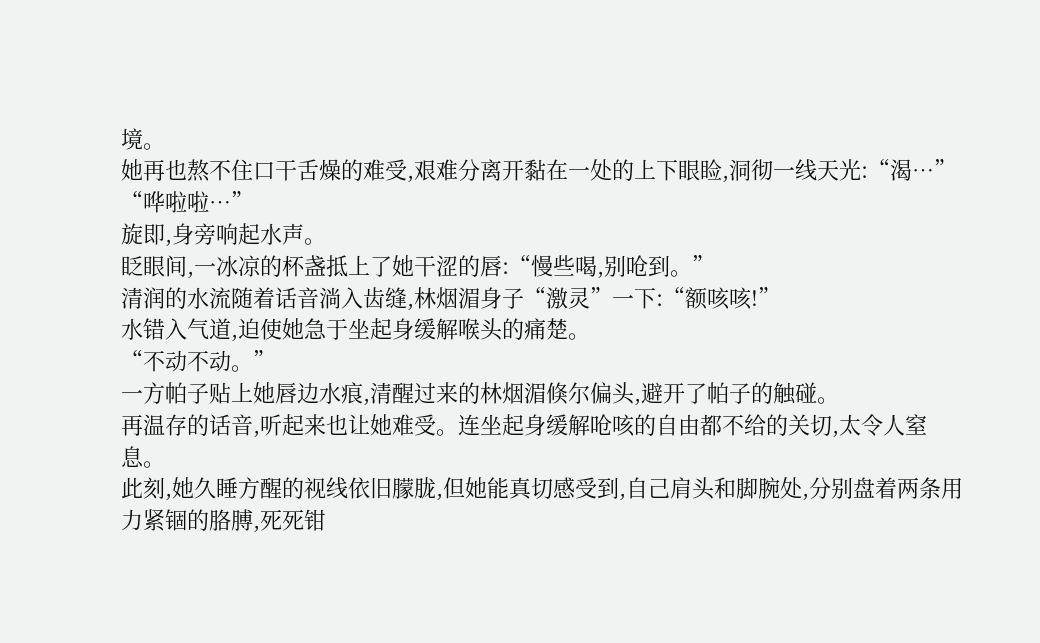境。
她再也熬不住口干舌燥的难受,艰难分离开黏在一处的上下眼睑,洞彻一线天光:“渴…”
“哗啦啦…”
旋即,身旁响起水声。
眨眼间,一冰凉的杯盏抵上了她干涩的唇:“慢些喝,别呛到。”
清润的水流随着话音淌入齿缝,林烟湄身子“激灵”一下:“额咳咳!”
水错入气道,迫使她急于坐起身缓解喉头的痛楚。
“不动不动。”
一方帕子贴上她唇边水痕,清醒过来的林烟湄倏尔偏头,避开了帕子的触碰。
再温存的话音,听起来也让她难受。连坐起身缓解呛咳的自由都不给的关切,太令人窒息。
此刻,她久睡方醒的视线依旧朦胧,但她能真切感受到,自己肩头和脚腕处,分别盘着两条用力紧锢的胳膊,死死钳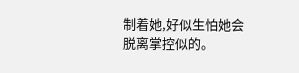制着她,好似生怕她会脱离掌控似的。